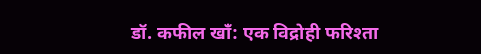डॉ. कफील खाँ: एक विद्रोही फरिश्ता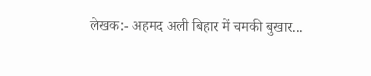लेखक:- अहमद अली बिहार में चमकी बुखार...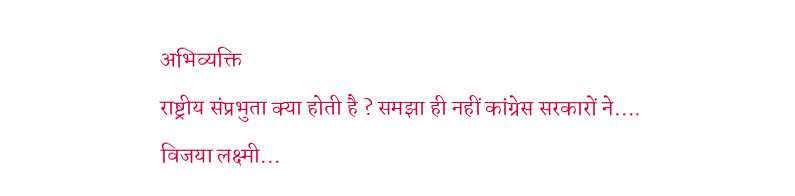अभिव्यक्ति
राष्ट्रीय संप्रभुता क्या होती है ? समझा ही नहीं कांग्रेस सरकारों ने…. विजया लक्ष्मी...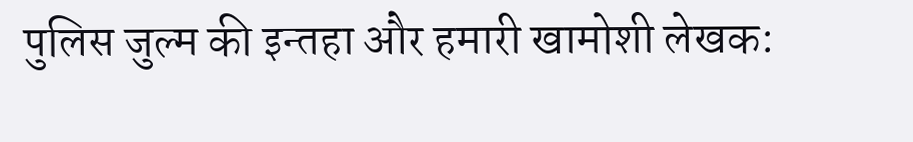पुलिस जुल्म की इन्तहा और हमारी खामोशी लेखक: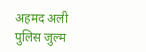अहमद अली पुलिस जुल्म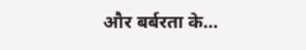और बर्बरता के...